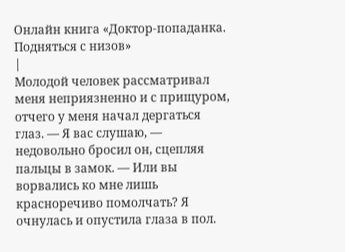Онлайн книга «Доктор-попаданка. Подняться с низов»
|
Молодой человек рассматривал меня неприязненно и с прищуром, отчего у меня начал дергаться глаз. — Я вас слушаю, — недовольно бросил он, сцепляя пальцы в замок. — Или вы ворвались ко мне лишь красноречиво помолчать? Я очнулась и опустила глаза в пол.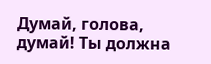Думай, голова, думай! Ты должна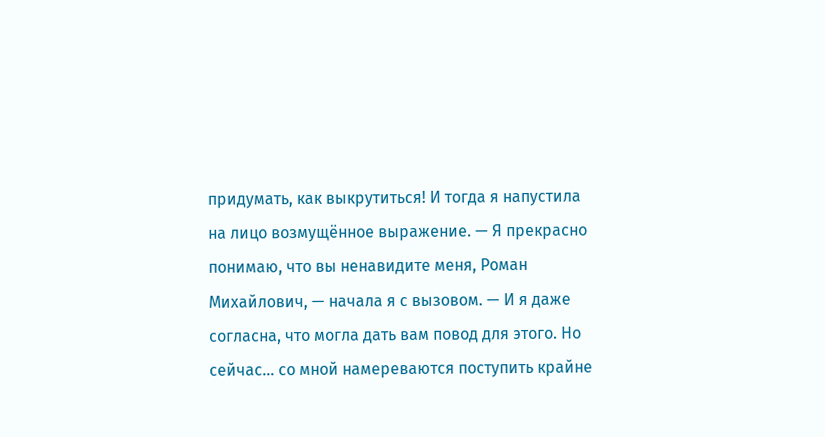придумать, как выкрутиться! И тогда я напустила на лицо возмущённое выражение. — Я прекрасно понимаю, что вы ненавидите меня, Роман Михайлович, — начала я с вызовом. — И я даже согласна, что могла дать вам повод для этого. Но сейчас… со мной намереваются поступить крайне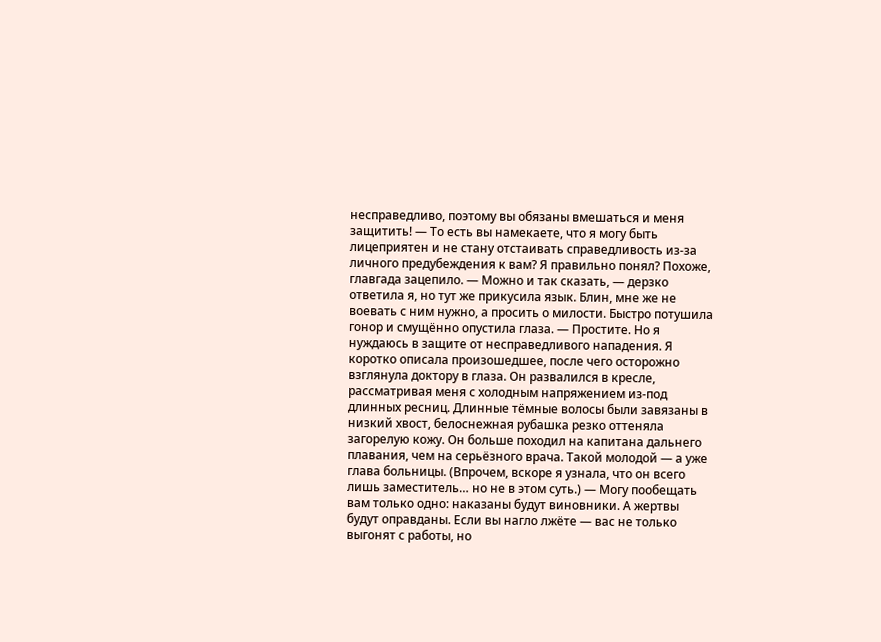несправедливо, поэтому вы обязаны вмешаться и меня защитить! — То есть вы намекаете, что я могу быть лицеприятен и не стану отстаивать справедливость из-за личного предубеждения к вам? Я правильно понял? Похоже, главгада зацепило. — Можно и так сказать, — дерзко ответила я, но тут же прикусила язык. Блин, мне же не воевать с ним нужно, а просить о милости. Быстро потушила гонор и смущённо опустила глаза. — Простите. Но я нуждаюсь в защите от несправедливого нападения. Я коротко описала произошедшее, после чего осторожно взглянула доктору в глаза. Он развалился в кресле, рассматривая меня с холодным напряжением из-под длинных ресниц. Длинные тёмные волосы были завязаны в низкий хвост, белоснежная рубашка резко оттеняла загорелую кожу. Он больше походил на капитана дальнего плавания, чем на серьёзного врача. Такой молодой — а уже глава больницы. (Впрочем, вскоре я узнала, что он всего лишь заместитель… но не в этом суть.) — Могу пообещать вам только одно: наказаны будут виновники. А жертвы будут оправданы. Если вы нагло лжёте — вас не только выгонят с работы, но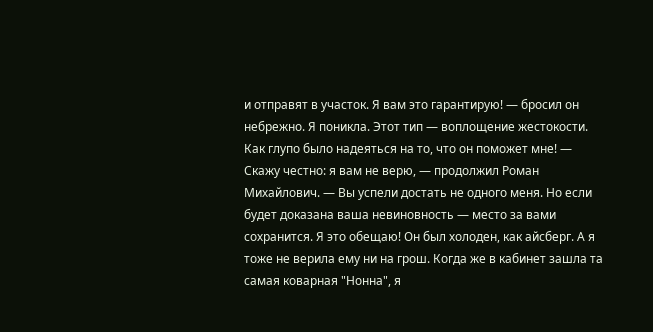и отправят в участок. Я вам это гарантирую! — бросил он небрежно. Я поникла. Этот тип — воплощение жестокости. Как глупо было надеяться на то, что он поможет мне! — Скажу честно: я вам не верю, — продолжил Роман Михайлович. — Вы успели достать не одного меня. Но если будет доказана ваша невиновность — место за вами сохранится. Я это обещаю! Он был холоден, как айсберг. А я тоже не верила ему ни на грош. Когда же в кабинет зашла та самая коварная "Нонна", я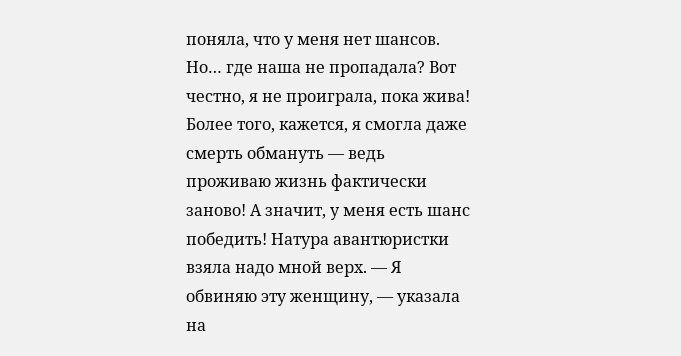поняла, что у меня нет шансов. Но… где наша не пропадала? Вот честно, я не проиграла, пока жива! Более того, кажется, я смогла даже смерть обмануть — ведь проживаю жизнь фактически заново! А значит, у меня есть шанс победить! Натура авантюристки взяла надо мной верх. — Я обвиняю эту женщину, — указала на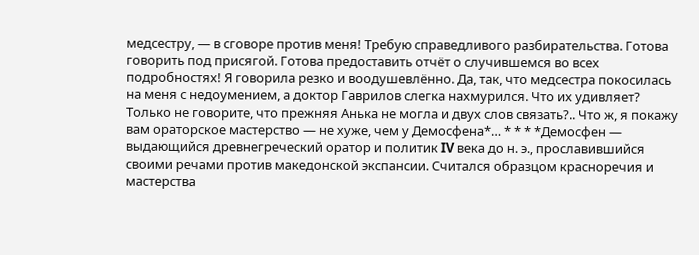медсестру, — в сговоре против меня! Требую справедливого разбирательства. Готова говорить под присягой. Готова предоставить отчёт о случившемся во всех подробностях! Я говорила резко и воодушевлённо. Да, так, что медсестра покосилась на меня с недоумением, а доктор Гаврилов слегка нахмурился. Что их удивляет? Только не говорите, что прежняя Анька не могла и двух слов связать?.. Что ж, я покажу вам ораторское мастерство — не хуже, чем у Демосфена*… * * * *Демосфен — выдающийся древнегреческий оратор и политик IV века до н. э., прославившийся своими речами против македонской экспансии. Считался образцом красноречия и мастерства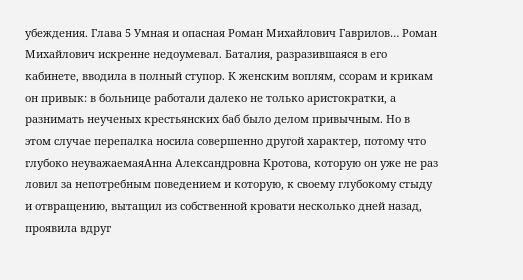убеждения. Глава 5 Умная и опасная Роман Михайлович Гаврилов… Роман Михайлович искренне недоумевал. Баталия, разразившаяся в его кабинете, вводила в полный ступор. К женским воплям, ссорам и крикам он привык: в больнице работали далеко не только аристократки, а разнимать неученых крестьянских баб было делом привычным. Но в этом случае перепалка носила совершенно другой характер, потому что глубоко неуважаемаяАнна Александровна Кротова, которую он уже не раз ловил за непотребным поведением и которую, к своему глубокому стыду и отвращению, вытащил из собственной кровати несколько дней назад, проявила вдруг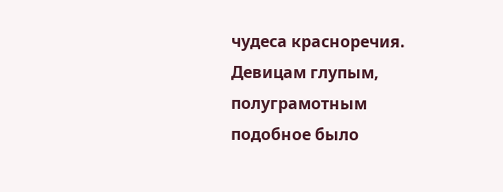чудеса красноречия. Девицам глупым, полуграмотным подобное было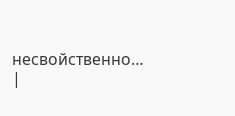несвойственно… |